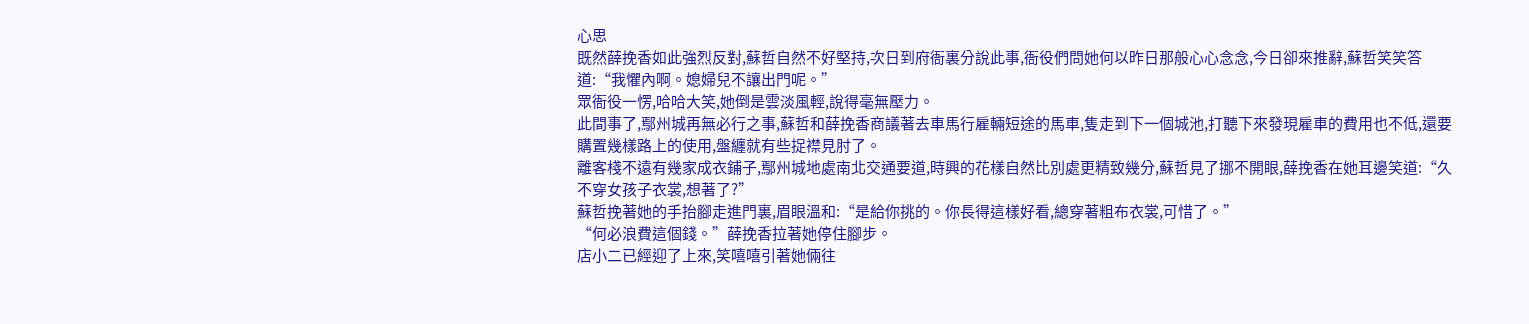心思
既然薛挽香如此強烈反對,蘇哲自然不好堅持,次日到府衙裏分說此事,衙役們問她何以昨日那般心心念念,今日卻來推辭,蘇哲笑笑答道:“我懼內啊。媳婦兒不讓出門呢。”
眾衙役一愣,哈哈大笑,她倒是雲淡風輕,說得毫無壓力。
此間事了,鄢州城再無必行之事,蘇哲和薛挽香商議著去車馬行雇輛短途的馬車,隻走到下一個城池,打聽下來發現雇車的費用也不低,還要購置幾樣路上的使用,盤纏就有些捉襟見肘了。
離客棧不遠有幾家成衣鋪子,鄢州城地處南北交通要道,時興的花樣自然比別處更精致幾分,蘇哲見了挪不開眼,薛挽香在她耳邊笑道:“久不穿女孩子衣裳,想著了?”
蘇哲挽著她的手抬腳走進門裏,眉眼溫和:“是給你挑的。你長得這樣好看,總穿著粗布衣裳,可惜了。”
“何必浪費這個錢。”薛挽香拉著她停住腳步。
店小二已經迎了上來,笑嘻嘻引著她倆往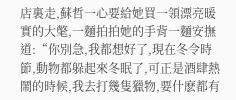店裏走,蘇哲一心要給她買一領漂亮暖實的大氅,一麵拍拍她的手背一麵安撫道:“你別急,我都想好了,現在冬令時節,動物都躲起來冬眠了,可正是酒肆熱鬧的時候,我去打幾隻獵物,要什麽都有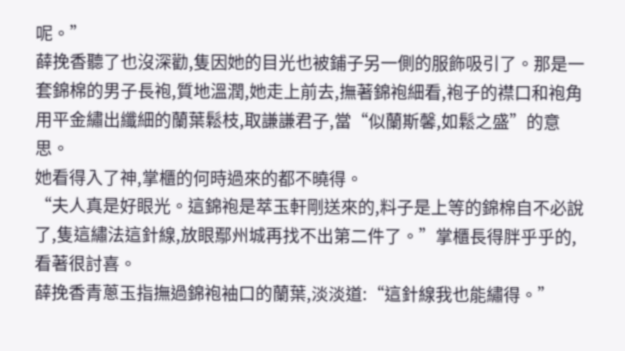呢。”
薛挽香聽了也沒深勸,隻因她的目光也被鋪子另一側的服飾吸引了。那是一套錦棉的男子長袍,質地溫潤,她走上前去,撫著錦袍細看,袍子的襟口和袍角用平金繡出纖細的蘭葉鬆枝,取謙謙君子,當“似蘭斯馨,如鬆之盛”的意思。
她看得入了神,掌櫃的何時過來的都不曉得。
“夫人真是好眼光。這錦袍是萃玉軒剛送來的,料子是上等的錦棉自不必說了,隻這繡法這針線,放眼鄢州城再找不出第二件了。”掌櫃長得胖乎乎的,看著很討喜。
薛挽香青蔥玉指撫過錦袍袖口的蘭葉,淡淡道:“這針線我也能繡得。”